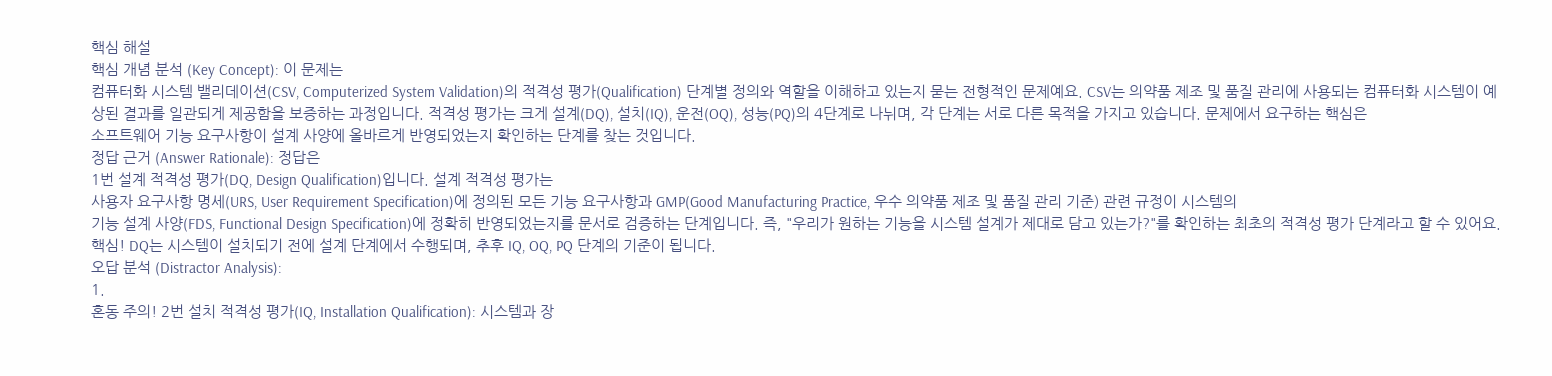핵심 해설
핵심 개념 분석 (Key Concept): 이 문제는
컴퓨터화 시스템 밸리데이션(CSV, Computerized System Validation)의 적격성 평가(Qualification) 단계별 정의와 역할을 이해하고 있는지 묻는 전형적인 문제예요. CSV는 의약품 제조 및 품질 관리에 사용되는 컴퓨터화 시스템이 예상된 결과를 일관되게 제공함을 보증하는 과정입니다. 적격성 평가는 크게 설계(DQ), 설치(IQ), 운전(OQ), 성능(PQ)의 4단계로 나뉘며, 각 단계는 서로 다른 목적을 가지고 있습니다. 문제에서 요구하는 핵심은
소프트웨어 기능 요구사항이 설계 사양에 올바르게 반영되었는지 확인하는 단계를 찾는 것입니다.
정답 근거 (Answer Rationale): 정답은
1번 설계 적격성 평가(DQ, Design Qualification)입니다. 설계 적격성 평가는
사용자 요구사항 명세(URS, User Requirement Specification)에 정의된 모든 기능 요구사항과 GMP(Good Manufacturing Practice, 우수 의약품 제조 및 품질 관리 기준) 관련 규정이 시스템의
기능 설계 사양(FDS, Functional Design Specification)에 정확히 반영되었는지를 문서로 검증하는 단계입니다. 즉, "우리가 원하는 기능을 시스템 설계가 제대로 담고 있는가?"를 확인하는 최초의 적격성 평가 단계라고 할 수 있어요.
핵심! DQ는 시스템이 설치되기 전에 설계 단계에서 수행되며, 추후 IQ, OQ, PQ 단계의 기준이 됩니다.
오답 분석 (Distractor Analysis):
1.
혼동 주의! 2번 설치 적격성 평가(IQ, Installation Qualification): 시스템과 장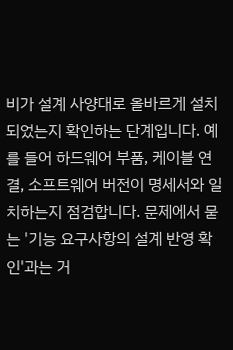비가 설계 사양대로 올바르게 설치되었는지 확인하는 단계입니다. 예를 들어 하드웨어 부품, 케이블 연결, 소프트웨어 버전이 명세서와 일치하는지 점검합니다. 문제에서 묻는 '기능 요구사항의 설계 반영 확인'과는 거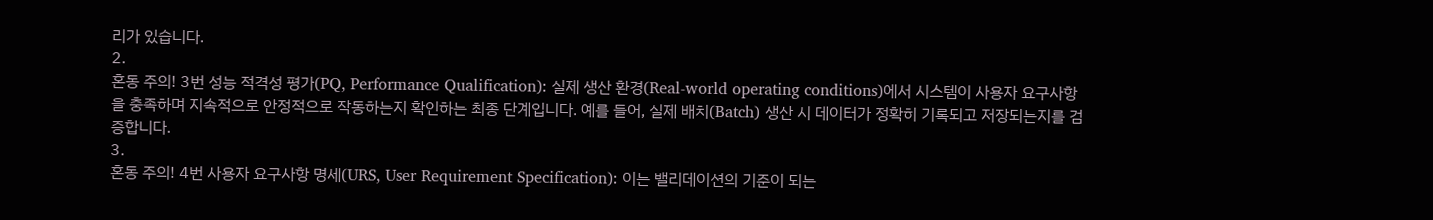리가 있습니다.
2.
혼동 주의! 3번 성능 적격성 평가(PQ, Performance Qualification): 실제 생산 환경(Real-world operating conditions)에서 시스템이 사용자 요구사항을 충족하며 지속적으로 안정적으로 작동하는지 확인하는 최종 단계입니다. 예를 들어, 실제 배치(Batch) 생산 시 데이터가 정확히 기록되고 저장되는지를 검증합니다.
3.
혼동 주의! 4번 사용자 요구사항 명세(URS, User Requirement Specification): 이는 밸리데이션의 기준이 되는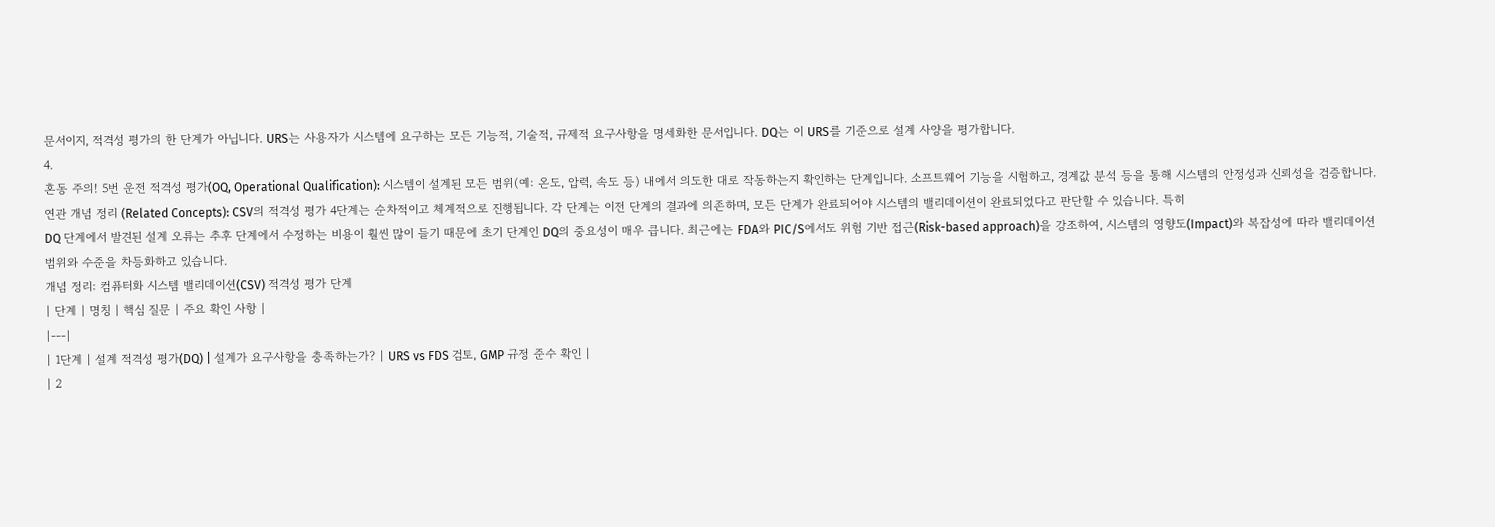문서이지, 적격성 평가의 한 단계가 아닙니다. URS는 사용자가 시스템에 요구하는 모든 기능적, 기술적, 규제적 요구사항을 명세화한 문서입니다. DQ는 이 URS를 기준으로 설계 사양을 평가합니다.
4.
혼동 주의! 5번 운전 적격성 평가(OQ, Operational Qualification): 시스템이 설계된 모든 범위(예: 온도, 압력, 속도 등) 내에서 의도한 대로 작동하는지 확인하는 단계입니다. 소프트웨어 기능을 시험하고, 경계값 분석 등을 통해 시스템의 안정성과 신뢰성을 검증합니다.
연관 개념 정리 (Related Concepts): CSV의 적격성 평가 4단계는 순차적이고 체계적으로 진행됩니다. 각 단계는 이전 단계의 결과에 의존하며, 모든 단계가 완료되어야 시스템의 밸리데이션이 완료되었다고 판단할 수 있습니다. 특히
DQ 단계에서 발견된 설계 오류는 추후 단계에서 수정하는 비용이 훨씬 많이 들기 때문에 초기 단계인 DQ의 중요성이 매우 큽니다. 최근에는 FDA와 PIC/S에서도 위험 기반 접근(Risk-based approach)을 강조하여, 시스템의 영향도(Impact)와 복잡성에 따라 밸리데이션 범위와 수준을 차등화하고 있습니다.
개념 정리: 컴퓨터화 시스템 밸리데이션(CSV) 적격성 평가 단계
| 단계 | 명칭 | 핵심 질문 | 주요 확인 사항 |
|---|
| 1단계 | 설계 적격성 평가(DQ) | 설계가 요구사항을 충족하는가? | URS vs FDS 검토, GMP 규정 준수 확인 |
| 2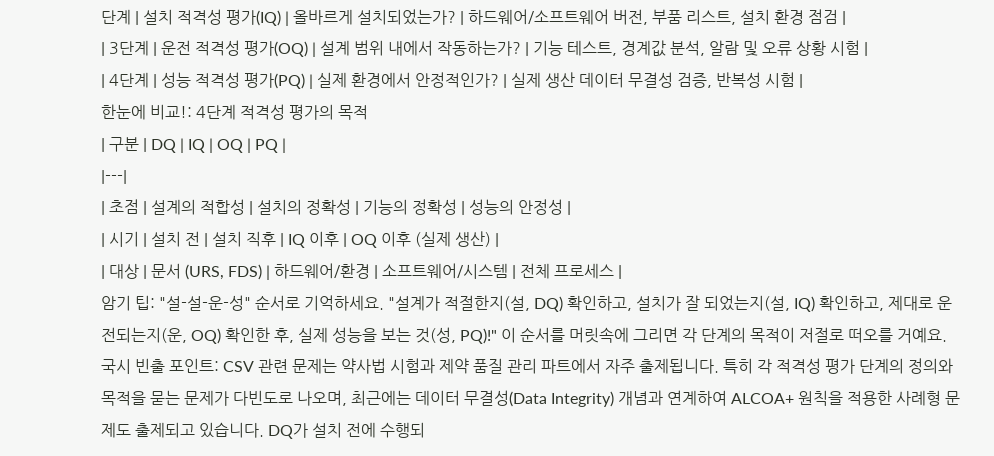단계 | 설치 적격성 평가(IQ) | 올바르게 설치되었는가? | 하드웨어/소프트웨어 버전, 부품 리스트, 설치 환경 점검 |
| 3단계 | 운전 적격성 평가(OQ) | 설계 범위 내에서 작동하는가? | 기능 테스트, 경계값 분석, 알람 및 오류 상황 시험 |
| 4단계 | 성능 적격성 평가(PQ) | 실제 환경에서 안정적인가? | 실제 생산 데이터 무결성 검증, 반복성 시험 |
한눈에 비교!: 4단계 적격성 평가의 목적
| 구분 | DQ | IQ | OQ | PQ |
|---|
| 초점 | 설계의 적합성 | 설치의 정확성 | 기능의 정확성 | 성능의 안정성 |
| 시기 | 설치 전 | 설치 직후 | IQ 이후 | OQ 이후 (실제 생산) |
| 대상 | 문서 (URS, FDS) | 하드웨어/환경 | 소프트웨어/시스템 | 전체 프로세스 |
암기 팁: "설-설-운-성" 순서로 기억하세요. "설계가 적절한지(설, DQ) 확인하고, 설치가 잘 되었는지(설, IQ) 확인하고, 제대로 운전되는지(운, OQ) 확인한 후, 실제 성능을 보는 것(성, PQ)!" 이 순서를 머릿속에 그리면 각 단계의 목적이 저절로 떠오를 거예요.
국시 빈출 포인트: CSV 관련 문제는 약사법 시험과 제약 품질 관리 파트에서 자주 출제됩니다. 특히 각 적격성 평가 단계의 정의와 목적을 묻는 문제가 다빈도로 나오며, 최근에는 데이터 무결성(Data Integrity) 개념과 연계하여 ALCOA+ 원칙을 적용한 사례형 문제도 출제되고 있습니다. DQ가 설치 전에 수행되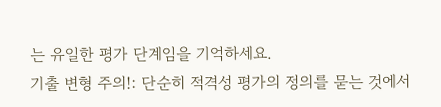는 유일한 평가 단계임을 기억하세요.
기출 변형 주의!: 단순히 적격성 평가의 정의를 묻는 것에서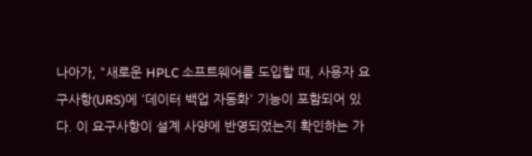나아가, "새로운 HPLC 소프트웨어를 도입할 때, 사용자 요구사항(URS)에 '데이터 백업 자동화' 기능이 포함되어 있다. 이 요구사항이 설계 사양에 반영되었는지 확인하는 가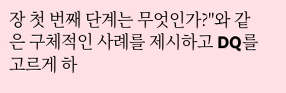장 첫 번째 단계는 무엇인가?"와 같은 구체적인 사례를 제시하고 DQ를 고르게 하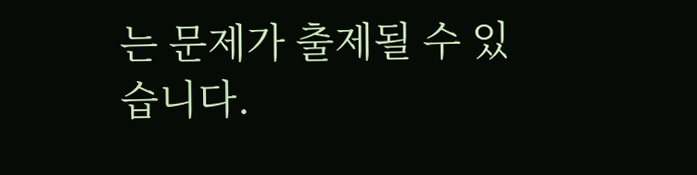는 문제가 출제될 수 있습니다.